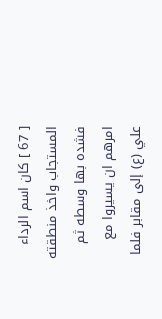[ 67 ] كان اسم الرداء المستجاب واخذ منطقته فشده بها وسطه ثم امرهم ان يسيروا مع علي (ع) إلى مقابر فلما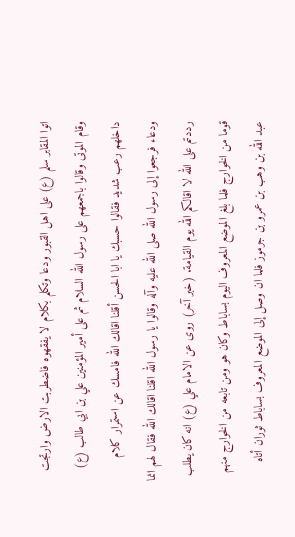اتوا المقابر سلم (ع) على اهل القبور ودعا وتكلم بكلام لا يفقهوه فاضطربت الارض وارتجت وقام الموتى وقالوا باجمعهم على رسول الله السلام ثم على أمير المؤمنين علي بن ابي طالب (ع) داخلهم رعب شديد فقالوا حسبك يا ابا الحسن أقلنا اقالك الله فامسك عن استمرار كلام ودعاء فرجعوا إلى رسول الله صلى الله عليه وآله وقالوا يا رسول الله اقلنا اقالك الله فقال لهم انما رددتم على الله لا اقالكم الله يوم القيامة. (خبر آخر) روى عن الامام علي (ع) انه كان يطلب قوما من الخوارج فلما بلغ الموضع المعروف اليوم بساباط وكان هو ومن تابعه من الخوارج منهم عبد الله بن وهب بن عمرو بن جرموز فلما ان وصل إلى الموضع المعروف بساباط ثوران أتاه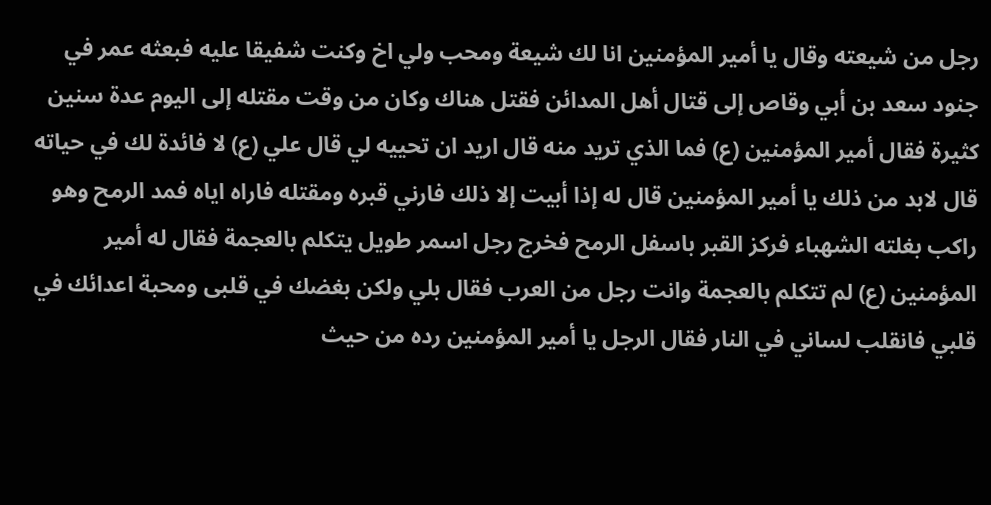رجل من شيعته وقال يا أمير المؤمنين انا لك شيعة ومحب ولي اخ وكنت شفيقا عليه فبعثه عمر في جنود سعد بن أبي وقاص إلى قتال أهل المدائن فقتل هناك وكان من وقت مقتله إلى اليوم عدة سنين كثيرة فقال أمير المؤمنين (ع) فما الذي تريد منه قال اريد ان تحييه لي قال علي (ع) لا فائدة لك في حياته قال لابد من ذلك يا أمير المؤمنين قال له إذا أبيت إلا ذلك فارني قبره ومقتله فاراه اياه فمد الرمح وهو راكب بغلته الشهباء فركز القبر باسفل الرمح فخرج رجل اسمر طويل يتكلم بالعجمة فقال له أمير المؤمنين (ع) لم تتكلم بالعجمة وانت رجل من العرب فقال بلي ولكن بغضك في قلبى ومحبة اعدائك في قلبي فانقلب لساني في النار فقال الرجل يا أمير المؤمنين رده من حيث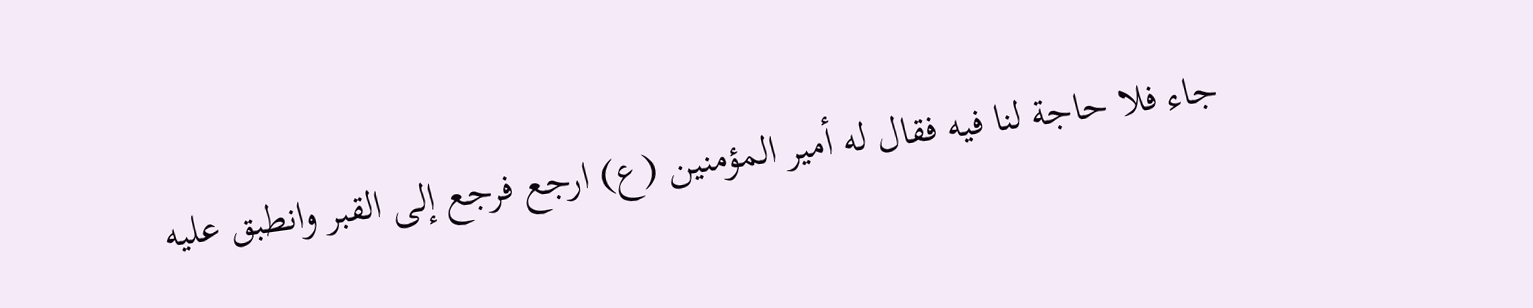جاء فلا حاجة لنا فيه فقال له أمير المؤمنين (ع) ارجع فرجع إلى القبر وانطبق عليه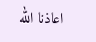اعاذنا الله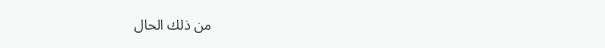من ذلك الحال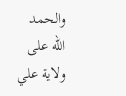والحمد الله على ولاية علي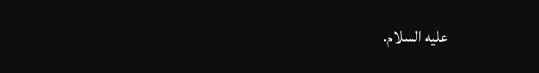عليه السلام.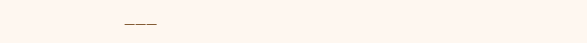___